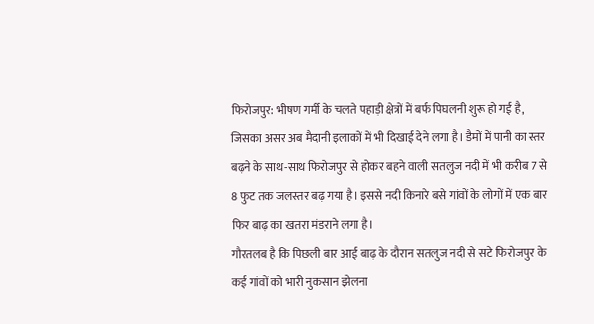फिरोजपुर: भीषण गर्मी के चलते पहाड़ी क्षेत्रों में बर्फ पिघलनी शुरू हो गई है, जिसका असर अब मैदानी इलाकों में भी दिखाई देने लगा है। डैमों में पानी का स्तर बढ़ने के साथ-साथ फिरोजपुर से होकर बहने वाली सतलुज नदी में भी करीब 7 से 8 फुट तक जलस्तर बढ़ गया है। इससे नदी किनारे बसे गांवों के लोगों में एक बार फिर बाढ़ का खतरा मंडराने लगा है।
गौरतलब है कि पिछली बार आई बाढ़ के दौरान सतलुज नदी से सटे फिरोजपुर के कई गांवों को भारी नुकसान झेलना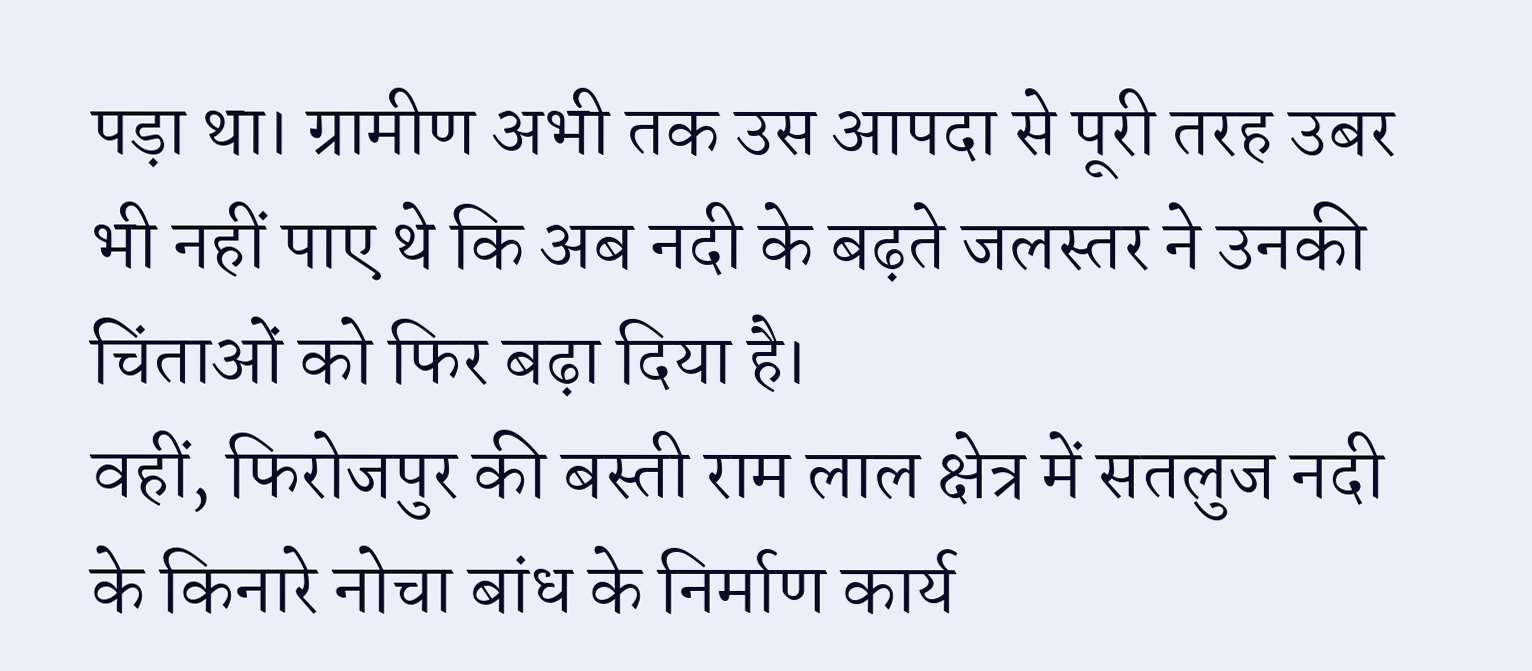पड़ा था। ग्रामीण अभी तक उस आपदा से पूरी तरह उबर भी नहीं पाए थे कि अब नदी के बढ़ते जलस्तर ने उनकी चिंताओं को फिर बढ़ा दिया है।
वहीं, फिरोजपुर की बस्ती राम लाल क्षेत्र में सतलुज नदी के किनारे नोचा बांध के निर्माण कार्य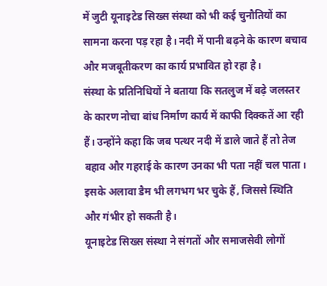में जुटी यूनाइटेड सिख्स संस्था को भी कई चुनौतियों का सामना करना पड़ रहा है। नदी में पानी बढ़ने के कारण बचाव और मजबूतीकरण का कार्य प्रभावित हो रहा है।
संस्था के प्रतिनिधियों ने बताया कि सतलुज में बढ़े जलस्तर के कारण नोचा बांध निर्माण कार्य में काफी दिक्कतें आ रही हैं। उन्होंने कहा कि जब पत्थर नदी में डाले जाते हैं तो तेज बहाव और गहराई के कारण उनका भी पता नहीं चल पाता। इसके अलावा डैम भी लगभग भर चुके हैं, जिससे स्थिति और गंभीर हो सकती है।
यूनाइटेड सिख्स संस्था ने संगतों और समाजसेवी लोगों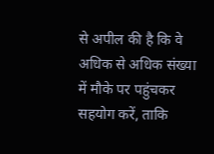से अपील की है कि वे अधिक से अधिक संख्या में मौके पर पहुंचकर सहयोग करें, ताकि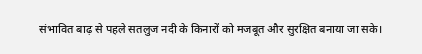संभावित बाढ़ से पहले सतलुज नदी के किनारों को मजबूत और सुरक्षित बनाया जा सके।